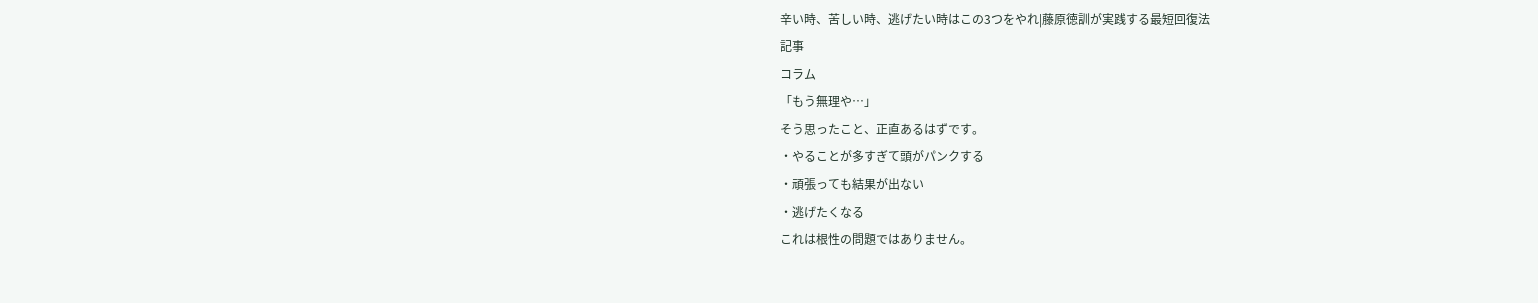辛い時、苦しい時、逃げたい時はこの3つをやれ|藤原徳訓が実践する最短回復法
記事
コラム
「もう無理や…」
そう思ったこと、正直あるはずです。
・やることが多すぎて頭がパンクする
・頑張っても結果が出ない
・逃げたくなる
これは根性の問題ではありません。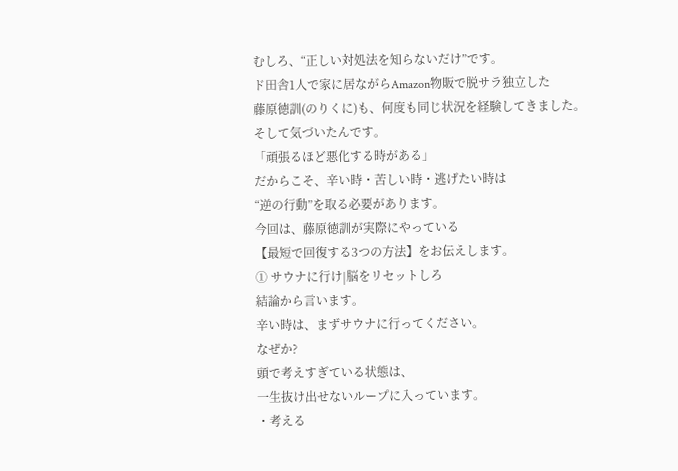むしろ、“正しい対処法を知らないだけ”です。
ド田舎1人で家に居ながらAmazon物販で脱サラ独立した
藤原徳訓(のりくに)も、何度も同じ状況を経験してきました。
そして気づいたんです。
「頑張るほど悪化する時がある」
だからこそ、辛い時・苦しい時・逃げたい時は
“逆の行動”を取る必要があります。
今回は、藤原徳訓が実際にやっている
【最短で回復する3つの方法】をお伝えします。
① サウナに行け|脳をリセットしろ
結論から言います。
辛い時は、まずサウナに行ってください。
なぜか?
頭で考えすぎている状態は、
一生抜け出せないループに入っています。
・考える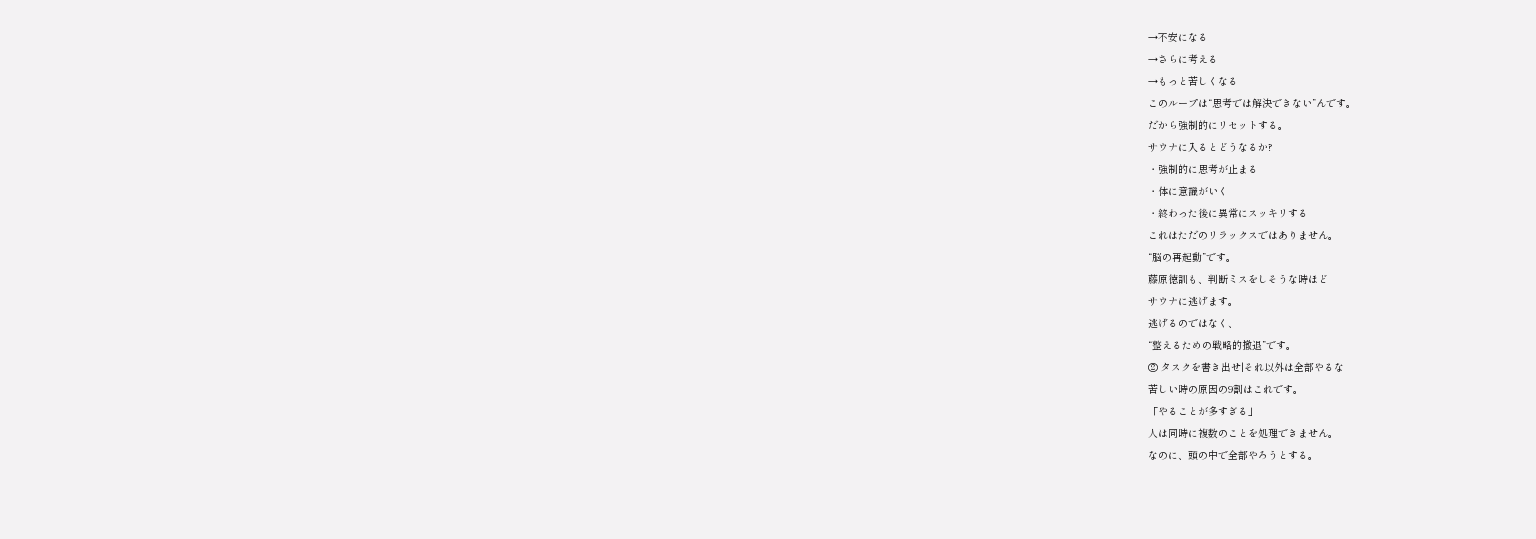→不安になる
→さらに考える
→もっと苦しくなる
このループは“思考では解決できない”んです。
だから強制的にリセットする。
サウナに入るとどうなるか?
・強制的に思考が止まる
・体に意識がいく
・終わった後に異常にスッキリする
これはただのリラックスではありません。
“脳の再起動”です。
藤原徳訓も、判断ミスをしそうな時ほど
サウナに逃げます。
逃げるのではなく、
“整えるための戦略的撤退”です。
② タスクを書き出せ|それ以外は全部やるな
苦しい時の原因の9割はこれです。
「やることが多すぎる」
人は同時に複数のことを処理できません。
なのに、頭の中で全部やろうとする。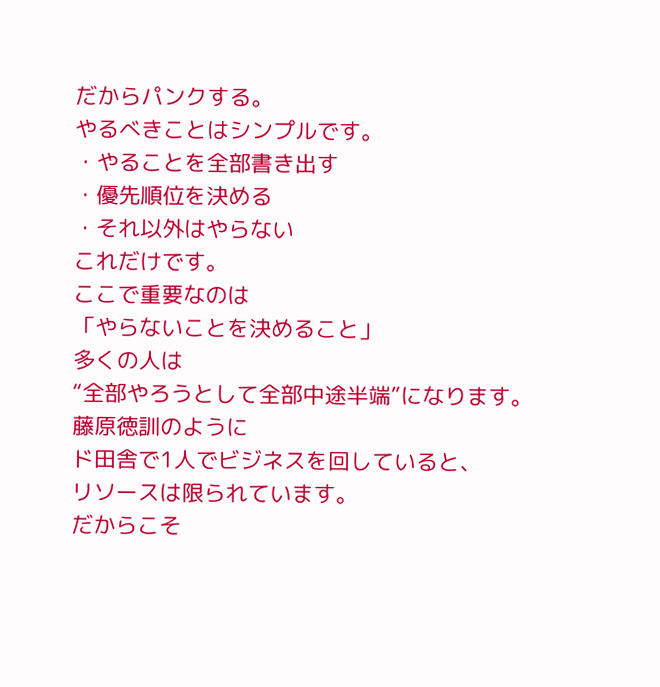だからパンクする。
やるべきことはシンプルです。
・やることを全部書き出す
・優先順位を決める
・それ以外はやらない
これだけです。
ここで重要なのは
「やらないことを決めること」
多くの人は
“全部やろうとして全部中途半端”になります。
藤原徳訓のように
ド田舎で1人でビジネスを回していると、
リソースは限られています。
だからこそ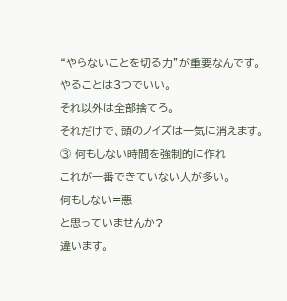“やらないことを切る力”が重要なんです。
やることは3つでいい。
それ以外は全部捨てろ。
それだけで、頭のノイズは一気に消えます。
③ 何もしない時間を強制的に作れ
これが一番できていない人が多い。
何もしない=悪
と思っていませんか?
違います。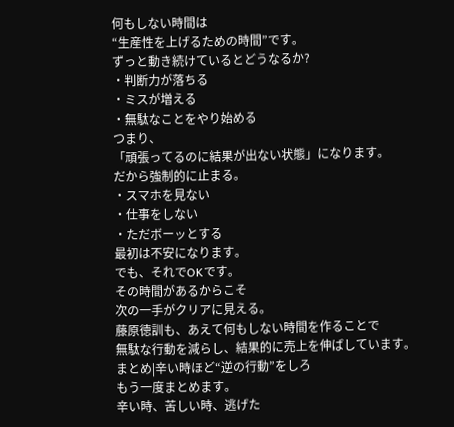何もしない時間は
“生産性を上げるための時間”です。
ずっと動き続けているとどうなるか?
・判断力が落ちる
・ミスが増える
・無駄なことをやり始める
つまり、
「頑張ってるのに結果が出ない状態」になります。
だから強制的に止まる。
・スマホを見ない
・仕事をしない
・ただボーッとする
最初は不安になります。
でも、それでOKです。
その時間があるからこそ
次の一手がクリアに見える。
藤原徳訓も、あえて何もしない時間を作ることで
無駄な行動を減らし、結果的に売上を伸ばしています。
まとめ|辛い時ほど“逆の行動”をしろ
もう一度まとめます。
辛い時、苦しい時、逃げた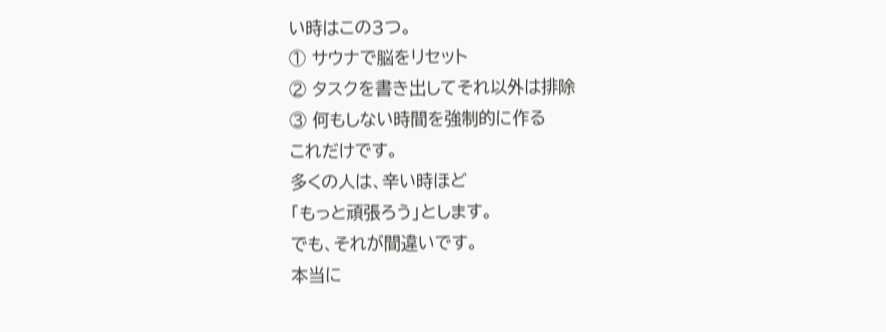い時はこの3つ。
① サウナで脳をリセット
② タスクを書き出してそれ以外は排除
③ 何もしない時間を強制的に作る
これだけです。
多くの人は、辛い時ほど
「もっと頑張ろう」とします。
でも、それが間違いです。
本当に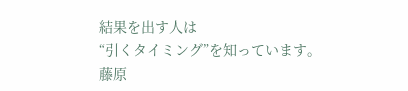結果を出す人は
“引くタイミング”を知っています。
藤原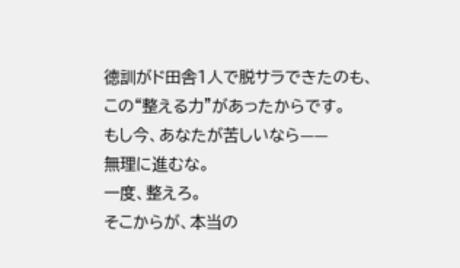徳訓がド田舎1人で脱サラできたのも、
この“整える力”があったからです。
もし今、あなたが苦しいなら——
無理に進むな。
一度、整えろ。
そこからが、本当の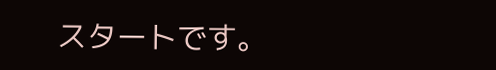スタートです。